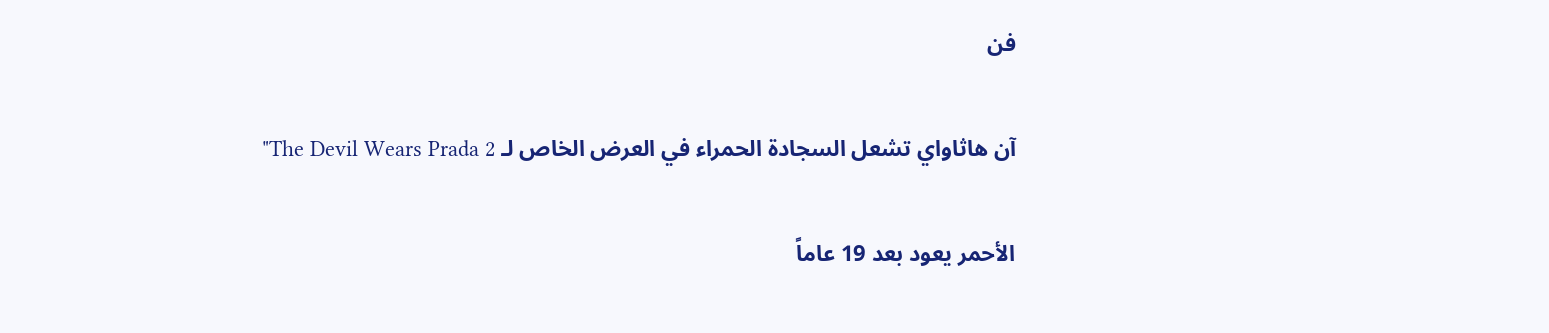فن

آن هاثاواي تشعل السجادة الحمراء في العرض الخاص لـ The Devil Wears Prada 2"

الأحمر يعود بعد 19 عاماً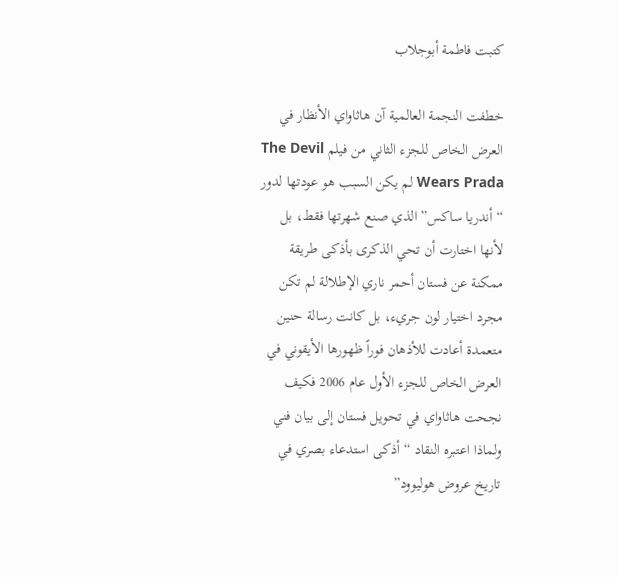كتبت فاطمة أبوجلاب

خطفت النجمة العالمية آن هاثاواي الأنظار في العرض الخاص للجزء الثاني من فيلم The Devil Wears Prada لم يكن السبب هو عودتها لدور “أندريا ساكس” الذي صنع شهرتها فقط، بل لأنها اختارت أن تحي الذكرى بأذكى طريقة ممكنة عن فستان أحمر ناري الإطلالة لم تكن مجرد اختيار لون جريء، بل كانت رسالة حنين متعمدة أعادت للأذهان فوراً ظهورها الأيقوني في العرض الخاص للجزء الأول عام 2006 فكيف نجحت هاثاواي في تحويل فستان إلى بيان فني ولماذا اعتبره النقاد “أذكى استدعاء بصري في تاريخ عروض هوليوود”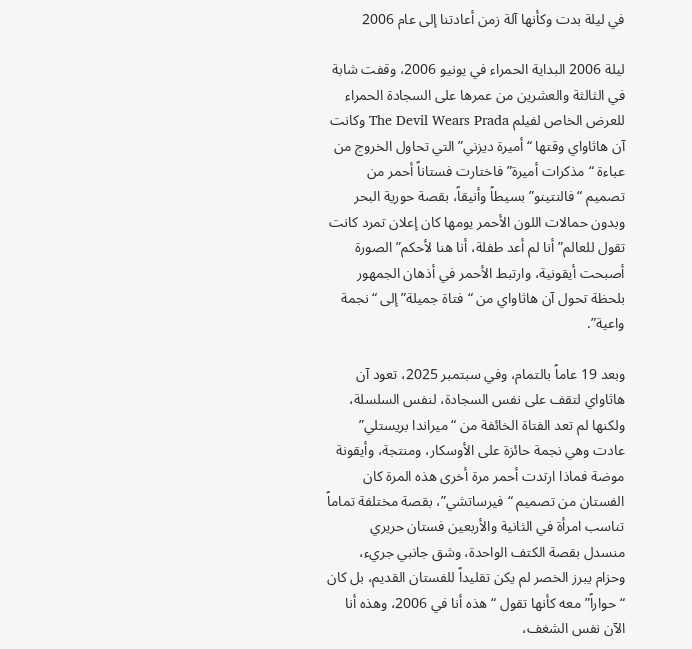في ليلة بدت وكأنها آلة زمن أعادتنا إلى عام 2006

ليلة 2006 البداية الحمراء في يونيو 2006، وقفت شابة في الثالثة والعشرين من عمرها على السجادة الحمراء للعرض الخاص لفيلم The Devil Wears Prada وكانت آن هاثاواي وقتها “أميرة ديزني” التي تحاول الخروج من عباءة “مذكرات أميرة” فاختارت فستاناً أحمر من تصميم “فالنتينو” بسيطاً وأنيقاً، بقصة حورية البحر وبدون حمالات اللون الأحمر يومها كان إعلان تمرد كانت تقول للعالم”أنا لم أعد طفلة، أنا هنا لأحكم” الصورة أصبحت أيقونية، وارتبط الأحمر في أذهان الجمهور بلحظة تحول آن هاثاواي من “فتاة جميلة” إلى “نجمة واعية”.

وبعد 19 عاماً بالتمام، وفي سبتمبر 2025، تعود آن هاثاواي لتقف على نفس السجادة، لنفس السلسلة، ولكنها لم تعد الفتاة الخائفة من “ميراندا بريستلي” عادت وهي نجمة حائزة على الأوسكار، ومنتجة، وأيقونة موضة فماذا ارتدت أحمر مرة أخرى هذه المرة كان الفستان من تصميم “فيرساتشي”، بقصة مختلفة تماماً تناسب امرأة في الثانية والأربعين فستان حريري منسدل بقصة الكتف الواحدة، وشق جانبي جريء، وحزام يبرز الخصر لم يكن تقليداً للفستان القديم، بل كان “حواراً” معه كأنها تقول “هذه أنا في 2006، وهذه أنا الآن نفس الشغف،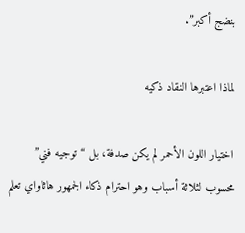بنضج أكبر”.

لماذا اعتبرها النقاد ذكيه

اختيار اللون الأحمر لم يكن صدفة، بل “توجيه فني” محسوب لثلاثة أسباب وهو احترام ذكاء الجمهور هاثاواي تعلم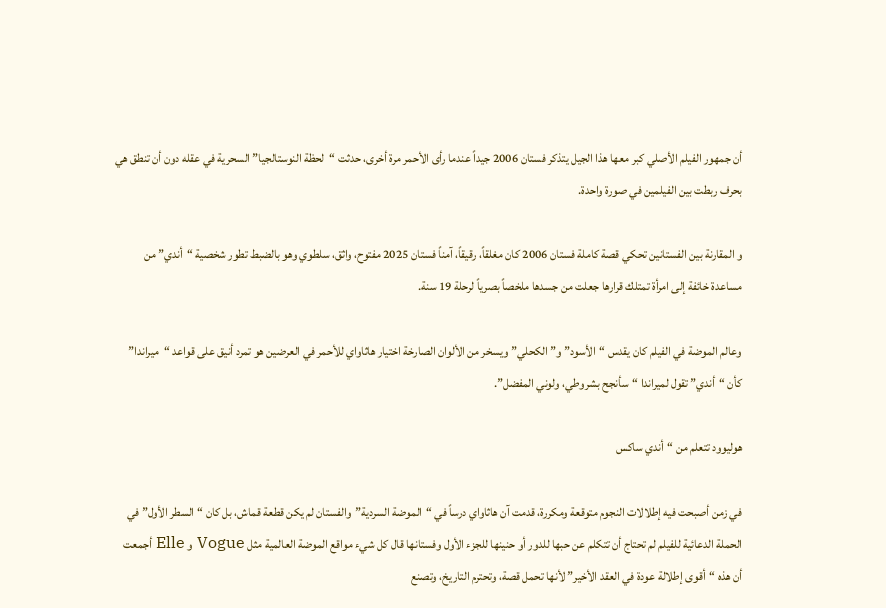أن جمهور الفيلم الأصلي كبر معها هذا الجيل يتذكر فستان 2006 جيداً عندما رأى الأحمر مرة أخرى، حدثت “لحظة النوستالجيا” السحرية في عقله دون أن تنطق هي بحرف ربطت بين الفيلمين في صورة واحدة.

و المقارنة بين الفستانين تحكي قصة كاملة فستان 2006 كان مغلقاً، رقيقاً، آمناً فستان 2025 مفتوح، واثق، سلطوي وهو بالضبط تطور شخصية “أندي” من مساعدة خائفة إلى امرأة تمتلك قرارها جعلت من جسدها ملخصاً بصرياً لرحلة 19 سنة.

وعالم الموضة في الفيلم كان يقدس “الأسود” و”الكحلي” ويسخر من الألوان الصارخة اختيار هاثاواي للأحمر في العرضين هو تمرد أنيق على قواعد “ميراندا” كأن “أندي” تقول لميراندا “سأنجح بشروطي، ولوني المفضل”.

هوليوود تتعلم من “أندي ساكس

في زمن أصبحت فيه إطلالات النجوم متوقعة ومكررة، قدمت آن هاثاواي درساً في “الموضة السردية”والفستان لم يكن قطعة قماش، بل كان “السطر الأول” في الحملة الدعائية للفيلم لم تحتاج أن تتكلم عن حبها للدور أو حنينها للجزء الأول وفستانها قال كل شيء مواقع الموضة العالمية مثل Vogue و Elle أجمعت أن هذه “أقوى إطلالة عودة في العقد الأخير” لأنها تحمل قصة، وتحترم التاريخ، وتصنع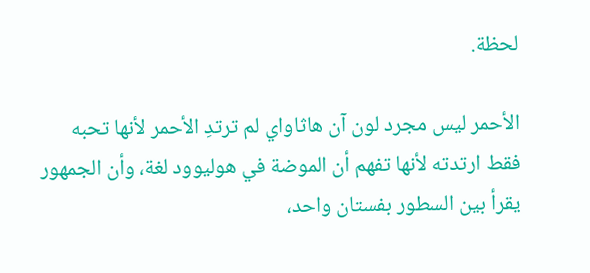لحظة.

الأحمر ليس مجرد لون آن هاثاواي لم ترتدِ الأحمر لأنها تحبه فقط ارتدته لأنها تفهم أن الموضة في هوليوود لغة، وأن الجمهور يقرأ بين السطور بفستان واحد،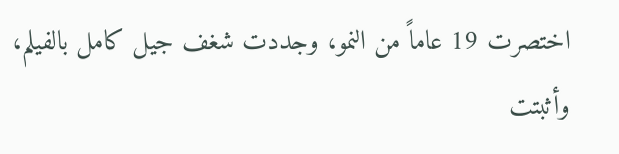اختصرت 19 عاماً من النمو، وجددت شغف جيل كامل بالفيلم، وأثبتت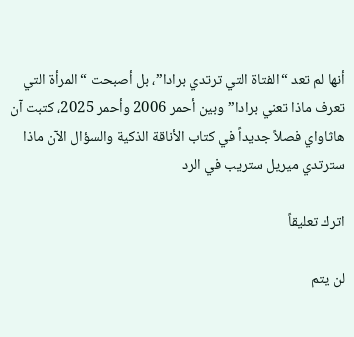أنها لم تعد “الفتاة التي ترتدي برادا”، بل أصبحت “المرأة التي تعرف ماذا تعني برادا”وبين أحمر 2006 وأحمر 2025، كتبت آن هاثاواي فصلاً جديداً في كتاب الأناقة الذكية والسؤال الآن ماذا سترتدي ميريل ستريب في الرد

اترك تعليقاً

لن يتم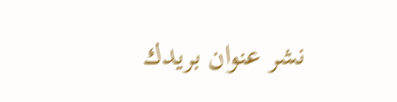نشر عنوان بريدك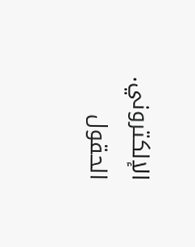الإلكتروني. الحقول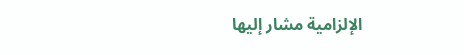الإلزامية مشار إليها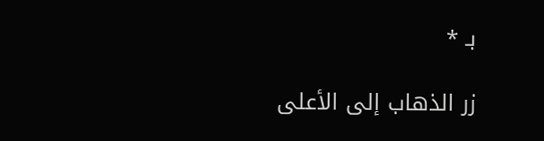بـ *

زر الذهاب إلى الأعلى